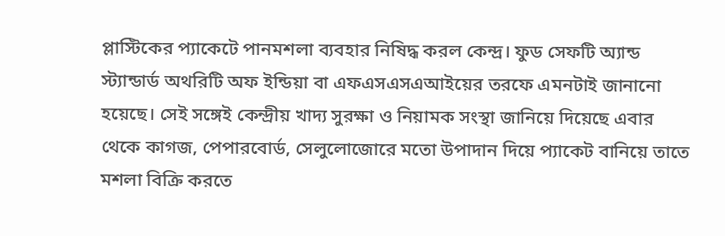প্লাস্টিকের প্যাকেটে পানমশলা ব্যবহার নিষিদ্ধ করল কেন্দ্র। ফুড সেফটি অ্যান্ড স্ট্যান্ডার্ড অথরিটি অফ ইন্ডিয়া বা এফএসএসএআইয়ের তরফে এমনটাই জানানো হয়েছে। সেই সঙ্গেই কেন্দ্রীয় খাদ্য সুরক্ষা ও নিয়ামক সংস্থা জানিয়ে দিয়েছে এবার থেকে কাগজ, পেপারবোর্ড, সেলুলোজোরে মতো উপাদান দিয়ে প্যাকেট বানিয়ে তাতে মশলা বিক্রি করতে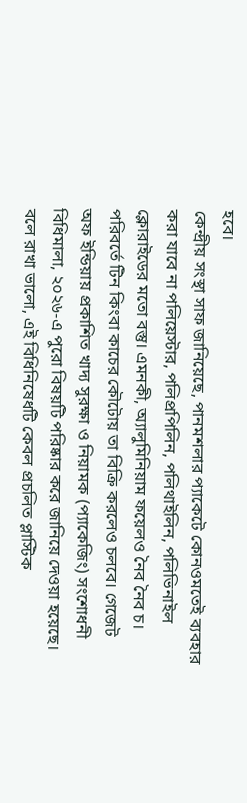হবে।
কেন্দ্রীয় সংস্থা সাফ জানিয়েছে, পানমশলার প্যাকেটে কোনওমতেই ব্যবহার করা যাবে না পলিয়েস্টার, পলিপ্রপিলিন, পলিথাইলিন, পলিভিনাইল ক্লোরাইডের মতো বস্তু। এমনকী, অ্যালুমিনিয়াম ফয়েলও নৈব নৈব চ। পরিবর্তে টিন কিংবা কাচের কৌটোয় তা বিক্রি করলেও চলবে। গেজেট অফ ইন্ডিয়ায় প্রকাশিত খাদ্য সুরক্ষা ও নিয়ামক (প্যাকেজিং) সংশোধনী বিধিমালা, ২০২৬-এ পুরো বিষয়টি পরিষ্কার করে জানিয়ে দেওয়া হয়েছে।
বলে রাখা ভালো, এই বিধিনিষেধটি কেবল প্রচলিত প্লাস্টিক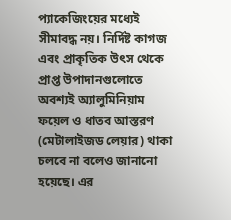প্যাকেজিংয়ের মধ্যেই সীমাবদ্ধ নয়। নির্দিষ্ট কাগজ এবং প্রাকৃতিক উৎস থেকে প্রাপ্ত উপাদানগুলোতে অবশ্যই অ্যালুমিনিয়াম ফয়েল ও ধাতব আস্তরণ (মেটালাইজড লেয়ার) থাকা চলবে না বলেও জানানো হয়েছে। এর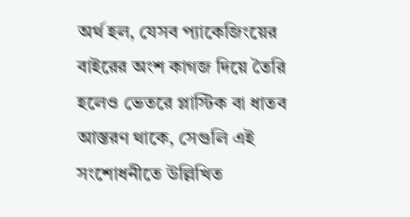অর্থ হল, যেসব প্যাকেজিংয়ের বাইরের অংশ কাগজ দিয়ে তৈরি হলেও ভেতরে প্লাস্টিক বা ধাতব আস্তরণ থাকে, সেগুলি এই সংশোধনীতে উল্লিখিত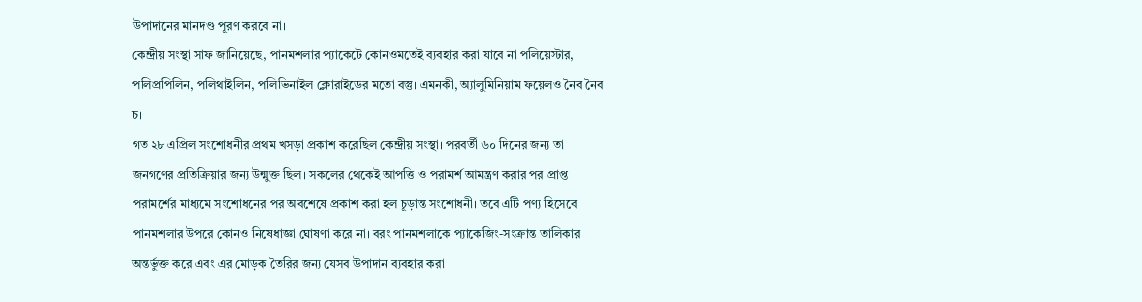উপাদানের মানদণ্ড পূরণ করবে না।
কেন্দ্রীয় সংস্থা সাফ জানিয়েছে, পানমশলার প্যাকেটে কোনওমতেই ব্যবহার করা যাবে না পলিয়েস্টার, পলিপ্রপিলিন, পলিথাইলিন, পলিভিনাইল ক্লোরাইডের মতো বস্তু। এমনকী, অ্যালুমিনিয়াম ফয়েলও নৈব নৈব চ।
গত ২৮ এপ্রিল সংশোধনীর প্রথম খসড়া প্রকাশ করেছিল কেন্দ্রীয় সংস্থা। পরবর্তী ৬০ দিনের জন্য তা জনগণের প্রতিক্রিয়ার জন্য উন্মুক্ত ছিল। সকলের থেকেই আপত্তি ও পরামর্শ আমন্ত্রণ করার পর প্রাপ্ত পরামর্শের মাধ্যমে সংশোধনের পর অবশেষে প্রকাশ করা হল চূড়ান্ত সংশোধনী। তবে এটি পণ্য হিসেবে পানমশলার উপরে কোনও নিষেধাজ্ঞা ঘোষণা করে না। বরং পানমশলাকে প্যাকেজিং-সংক্রান্ত তালিকার অন্তর্ভুক্ত করে এবং এর মোড়ক তৈরির জন্য যেসব উপাদান ব্যবহার করা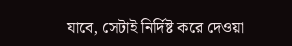যাবে, সেটাই নির্দিষ্ট করে দেওয়া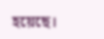হয়েছে।